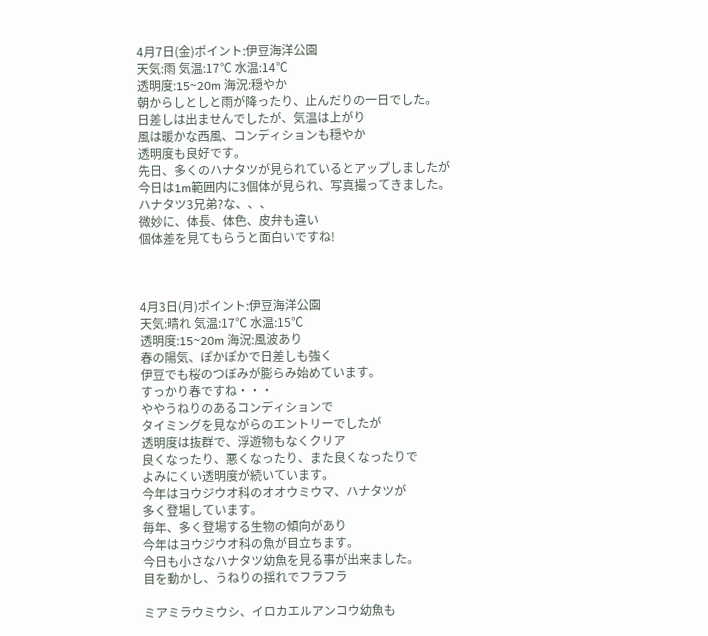4月7日(金)ポイント:伊豆海洋公園
天気:雨 気温:17℃ 水温:14℃
透明度:15~20m 海況:穏やか
朝からしとしと雨が降ったり、止んだりの一日でした。
日差しは出ませんでしたが、気温は上がり
風は暖かな西風、コンディションも穏やか
透明度も良好です。
先日、多くのハナタツが見られているとアップしましたが
今日は1m範囲内に3個体が見られ、写真撮ってきました。
ハナタツ3兄弟?な、、、
微妙に、体長、体色、皮弁も違い
個体差を見てもらうと面白いですね!



4月3日(月)ポイント:伊豆海洋公園
天気:晴れ 気温:17℃ 水温:15℃
透明度:15~20m 海況:風波あり
春の陽気、ぽかぽかで日差しも強く
伊豆でも桜のつぼみが膨らみ始めています。
すっかり春ですね・・・
ややうねりのあるコンディションで
タイミングを見ながらのエントリーでしたが
透明度は抜群で、浮遊物もなくクリア
良くなったり、悪くなったり、また良くなったりで
よみにくい透明度が続いています。
今年はヨウジウオ科のオオウミウマ、ハナタツが
多く登場しています。
毎年、多く登場する生物の傾向があり
今年はヨウジウオ科の魚が目立ちます。
今日も小さなハナタツ幼魚を見る事が出来ました。
目を動かし、うねりの揺れでフラフラ

ミアミラウミウシ、イロカエルアンコウ幼魚も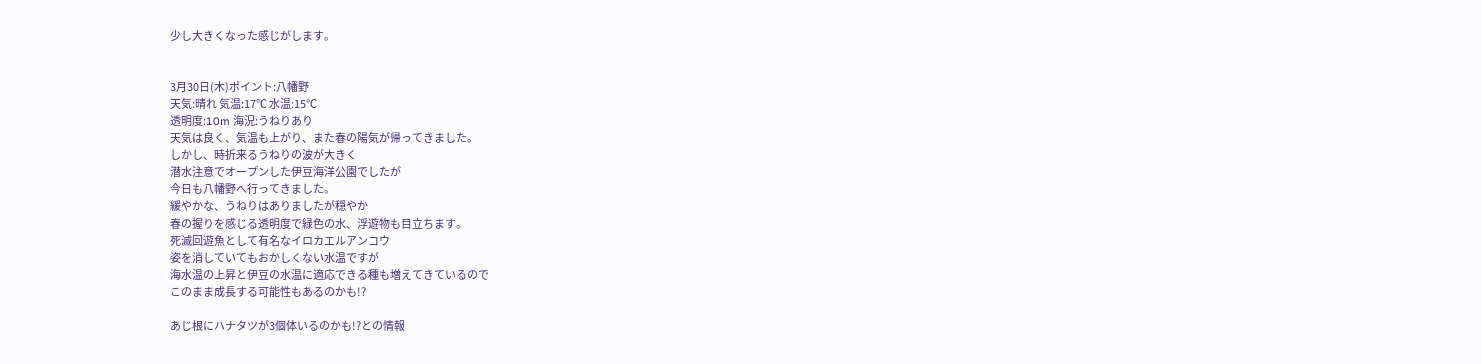少し大きくなった感じがします。


3月30日(木)ポイント:八幡野
天気:晴れ 気温:17℃ 水温:15℃
透明度:10m 海況:うねりあり
天気は良く、気温も上がり、また春の陽気が帰ってきました。
しかし、時折来るうねりの波が大きく
潜水注意でオープンした伊豆海洋公園でしたが
今日も八幡野へ行ってきました。
緩やかな、うねりはありましたが穏やか
春の握りを感じる透明度で緑色の水、浮遊物も目立ちます。
死滅回遊魚として有名なイロカエルアンコウ
姿を消していてもおかしくない水温ですが
海水温の上昇と伊豆の水温に適応できる種も増えてきているので
このまま成長する可能性もあるのかも!?

あじ根にハナタツが3個体いるのかも!?との情報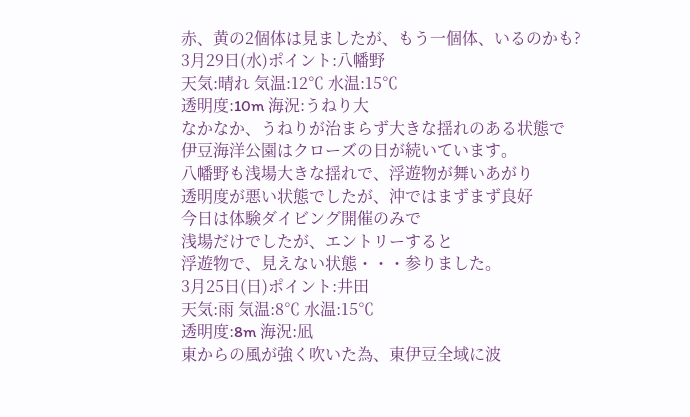赤、黄の2個体は見ましたが、もう一個体、いるのかも?
3月29日(水)ポイント:八幡野
天気:晴れ 気温:12℃ 水温:15℃
透明度:10m 海況:うねり大
なかなか、うねりが治まらず大きな揺れのある状態で
伊豆海洋公園はクローズの日が続いています。
八幡野も浅場大きな揺れで、浮遊物が舞いあがり
透明度が悪い状態でしたが、沖ではまずまず良好
今日は体験ダイビング開催のみで
浅場だけでしたが、エントリーすると
浮遊物で、見えない状態・・・参りました。
3月25日(日)ポイント:井田
天気:雨 気温:8℃ 水温:15℃
透明度:8m 海況:凪
東からの風が強く吹いた為、東伊豆全域に波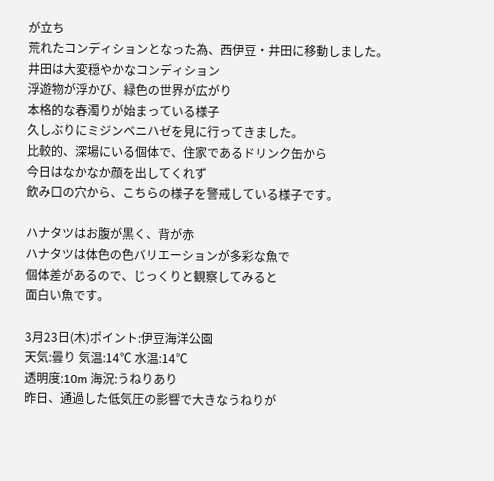が立ち
荒れたコンディションとなった為、西伊豆・井田に移動しました。
井田は大変穏やかなコンディション
浮遊物が浮かび、緑色の世界が広がり
本格的な春濁りが始まっている様子
久しぶりにミジンベニハゼを見に行ってきました。
比較的、深場にいる個体で、住家であるドリンク缶から
今日はなかなか顔を出してくれず
飲み口の穴から、こちらの様子を警戒している様子です。

ハナタツはお腹が黒く、背が赤
ハナタツは体色の色バリエーションが多彩な魚で
個体差があるので、じっくりと観察してみると
面白い魚です。

3月23日(木)ポイント:伊豆海洋公園
天気:曇り 気温:14℃ 水温:14℃
透明度:10m 海況:うねりあり
昨日、通過した低気圧の影響で大きなうねりが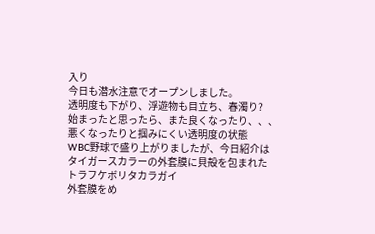入り
今日も潜水注意でオープンしました。
透明度も下がり、浮遊物も目立ち、春濁り?
始まったと思ったら、また良くなったり、、、
悪くなったりと掴みにくい透明度の状態
WBC野球で盛り上がりましたが、今日紹介は
タイガースカラーの外套膜に貝殻を包まれた
トラフケボリタカラガイ
外套膜をめ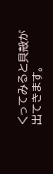くってみると貝殻が出てきます。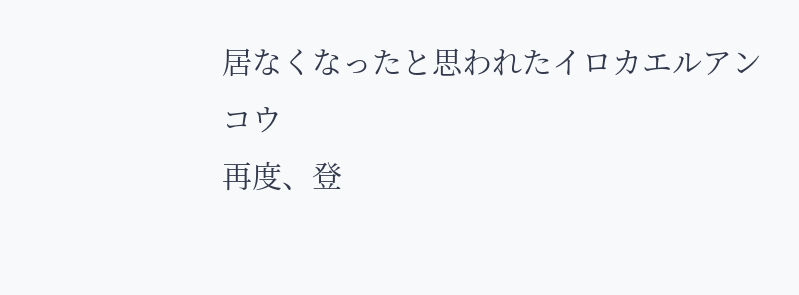居なくなったと思われたイロカエルアンコウ
再度、登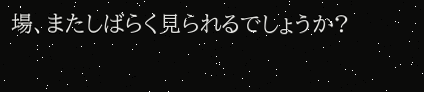場、またしばらく見られるでしょうか?